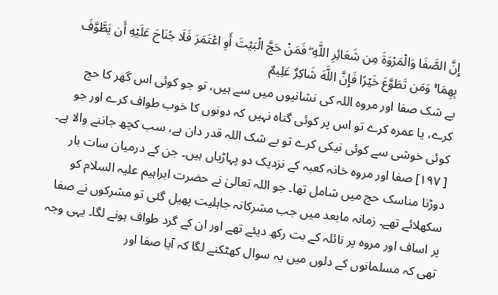إِنَّ الصَّفَا وَالْمَرْوَةَ مِن شَعَائِرِ اللَّهِ ۖ فَمَنْ حَجَّ الْبَيْتَ أَوِ اعْتَمَرَ فَلَا جُنَاحَ عَلَيْهِ أَن يَطَّوَّفَ بِهِمَا ۚ وَمَن تَطَوَّعَ خَيْرًا فَإِنَّ اللَّهَ شَاكِرٌ عَلِيمٌ
بے شک صفا اور مروہ اللہ کی نشانیوں میں سے ہیں، تو جو کوئی اس گھر کا حج کرے، یا عمرہ کرے تو اس پر کوئی گناہ نہیں کہ دونوں کا خوب طواف کرے اور جو کوئی خوشی سے کوئی نیکی کرے تو بے شک اللہ قدر دان ہے، سب کچھ جاننے والا ہے۔
[ ١٩٧] صفا اور مروہ خانہ کعبہ کے نزدیک دو پہاڑیاں ہیں۔ جن کے درمیان سات بار دوڑنا مناسک حج میں شامل تھا۔ جو اللہ تعالیٰ نے حضرت ابراہیم علیہ السلام کو سکھلائے تھے۔ زمانہ مابعد میں جب مشرکانہ جاہلیت پھیل گئی تو مشرکوں نے صفا پر اساف اور مروہ پر نائلہ کے بت رکھ دیئے تھے اور ان کے گرد طواف ہونے لگا۔ یہی وجہ تھی کہ مسلمانوں کے دلوں میں یہ سوال کھٹکنے لگا کہ آیا صفا اور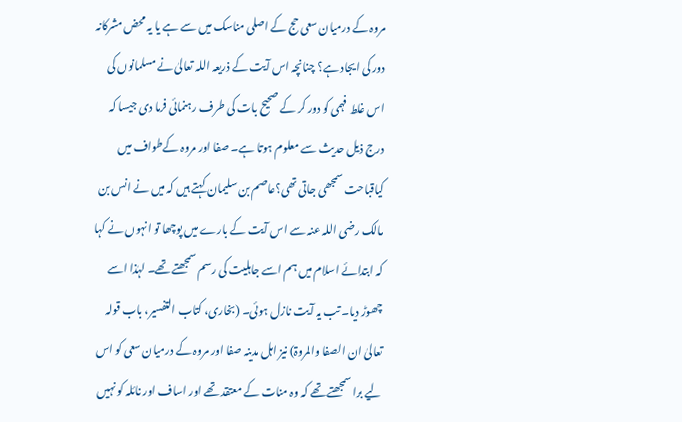مروہ کے درمیان سعی حج کے اصلی مناسک میں سے ہے یا یہ محض مشرکانہ دور کی ایجاد ہے؟ چنانچہ اس آیت کے ذریعہ اللہ تعالیٰ نے مسلمانوں کی اس غلط فہمی کو دور کر کے صحیح بات کی طرف رہنمائی فرما دی جیسا کہ درج ذیل حدیث سے معلوم ہوتا ہے۔ صفا اور مروہ کےطواف میں کیاقباحت سمجھی جاتی تھی؟عاصم بن سلیمان کہتے ہیں کہ میں نے انس بن مالک رضی اللہ عنہ سے اس آیت کے بارے میں پوچھا تو انہوں نے کہا کہ ابتدائے اسلام میں ہم اسے جاہلیت کی رسم سمجھتے تھے۔ لہٰذا اسے چھوڑ دیا۔ تب یہ آیت نازل ہوئی۔ (بخاری، کتاب التفسیر، باب قولہ تعالیٰ ان الصفا والمروۃ) نیز اہل مدینہ صفا اور مروہ کے درمیان سعی کو اس لیے برا سمجھتے تھے کہ وہ منات کے معتقد تھے اور اساف اور نائلہ کو نہیں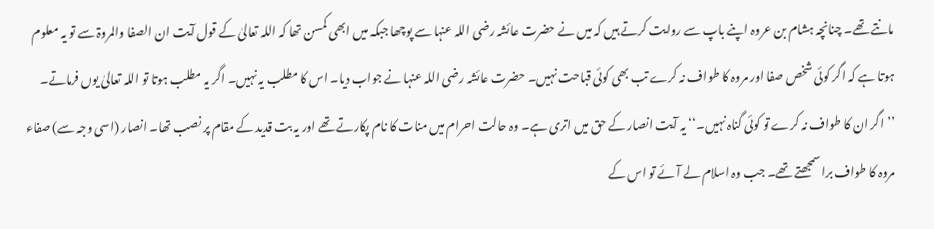مانتے تھے۔ چنانچہ ہشام بن عروہ اپنے باپ سے روایت کرتے ہیں کہ میں نے حضرت عائشہ رضی اللہ عنہا سے پوچھا جبکہ میں ابھی کمسن تھا کہ اللہ تعالیٰ کے قول آیت ان الصفا والمروۃ سے تو یہ معلوم ہوتا ہے کہ اگر کوئی شخص صفا اور مروہ کا طواف نہ کرے تب بھی کوئی قباحت نہیں۔ حضرت عائشہ رضی اللہ عنہا نے جواب دیا۔ اس کا مطلب یہ نہیں۔ اگر یہ مطلب ہوتا تو اللہ تعالیٰ یوں فرماتے۔ ’’اگر ان کا طواف نہ کرے تو کوئی گناہ نہیں۔‘‘ یہ آیت انصار کے حق میں اتری ہے۔ وہ حالت احرام میں منات کا نام پکارتے تھے اور یہ بت قدید کے مقام پر نصب تھا۔ انصار (اسی وجہ سے) صفاء مروہ کا طواف برا سمجھتے تھے۔ جب وہ اسلام لے آئے تو اس کے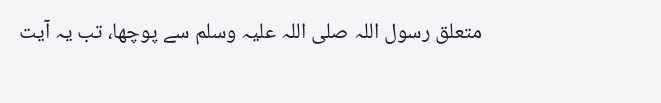متعلق رسول اللہ صلی اللہ علیہ وسلم سے پوچھا، تب یہ آیت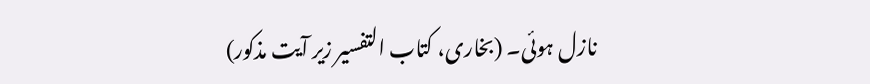نازل ہوئی۔ (بخاری، کتاب التفسیر زیر آیت مذکور)